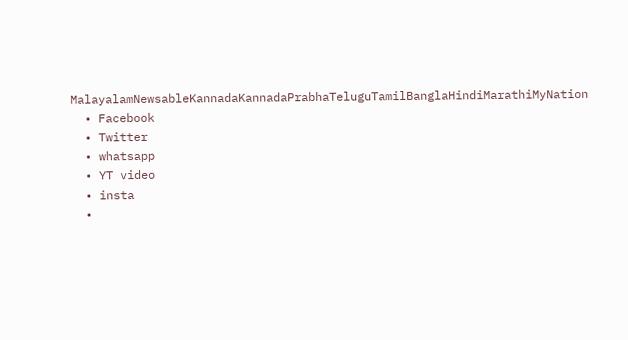MalayalamNewsableKannadaKannadaPrabhaTeluguTamilBanglaHindiMarathiMyNation
  • Facebook
  • Twitter
  • whatsapp
  • YT video
  • insta
  •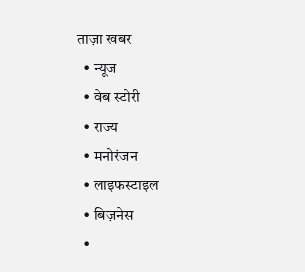ताज़ा खबर
  • न्यूज
  • वेब स्टोरी
  • राज्य
  • मनोरंजन
  • लाइफस्टाइल
  • बिज़नेस
  •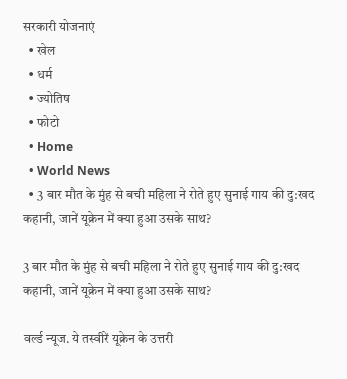सरकारी योजनाएं
  • खेल
  • धर्म
  • ज्योतिष
  • फोटो
  • Home
  • World News
  • 3 बार मौत के मुंह से बची महिला ने रोते हुए सुनाई गाय की दु:खद कहानी, जानें यूक्रेन में क्या हुआ उसके साथ?

3 बार मौत के मुंह से बची महिला ने रोते हुए सुनाई गाय की दु:खद कहानी, जानें यूक्रेन में क्या हुआ उसके साथ?

वर्ल्ड न्यूज. ये तस्वीरें यूक्रेन के उत्तरी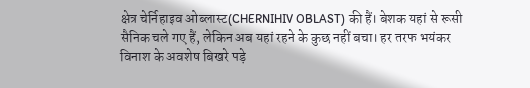क्षेत्र चेर्निहाइव ओब्लास्ट(CHERNIHIV OBLAST) की हैं। बेशक यहां से रूसी सैनिक चले गए हैं, लेकिन अब यहां रहने के कुछ नहीं बचा। हर तरफ भयंकर विनाश के अवशेष बिखरे पड़े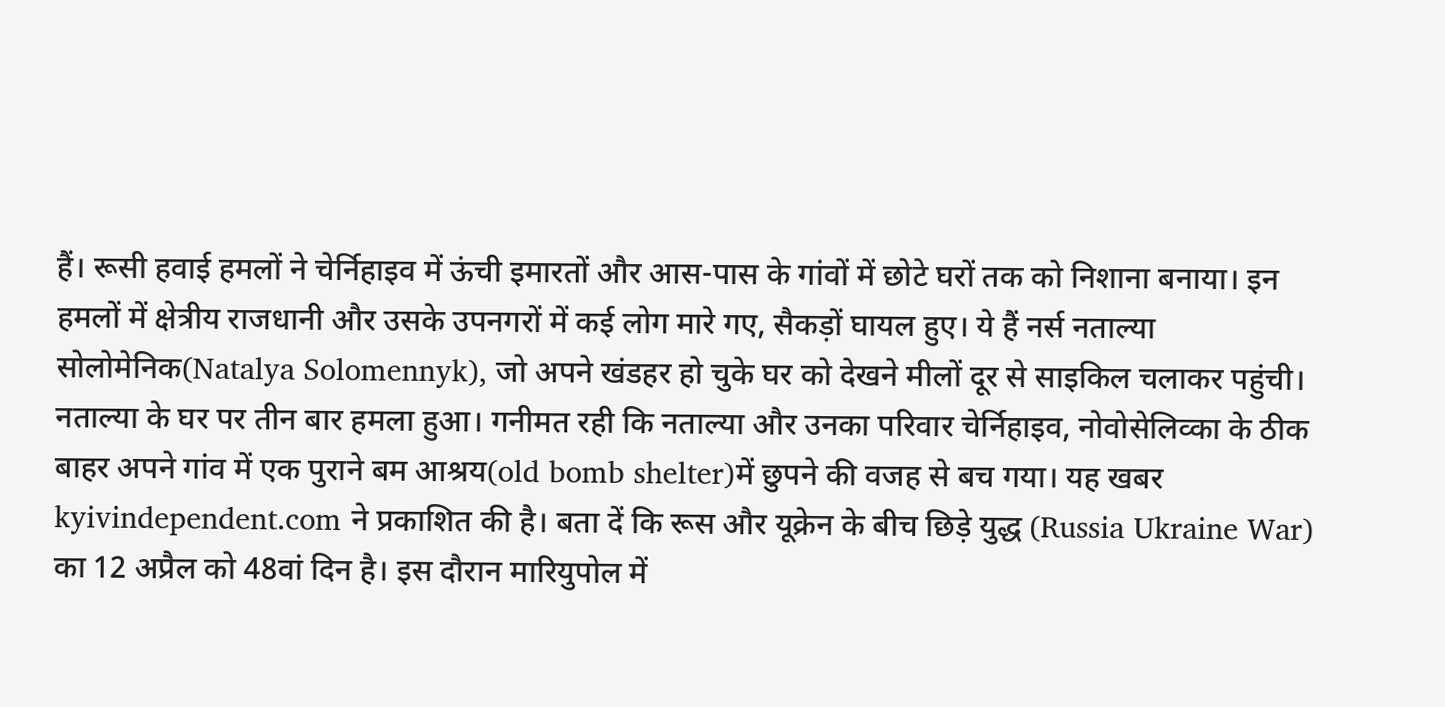हैं। रूसी हवाई हमलों ने चेर्निहाइव में ऊंची इमारतों और आस-पास के गांवों में छोटे घरों तक को निशाना बनाया। इन हमलों में क्षेत्रीय राजधानी और उसके उपनगरों में कई लोग मारे गए, सैकड़ों घायल हुए। ये हैं नर्स नताल्या सोलोमेनिक(Natalya Solomennyk), जो अपने खंडहर हो चुके घर को देखने मीलों दूर से साइकिल चलाकर पहुंची। नताल्या के घर पर तीन बार हमला हुआ। गनीमत रही कि नताल्या और उनका परिवार चेर्निहाइव, नोवोसेलिव्का के ठीक बाहर अपने गांव में एक पुराने बम आश्रय(old bomb shelter)में छुपने की वजह से बच गया। यह खबर kyivindependent.com ने प्रकाशित की है। बता दें कि रूस और यूक्रेन के बीच छिड़े युद्ध (Russia Ukraine War) का 12 अप्रैल को 48वां दिन है। इस दौरान मारियुपोल में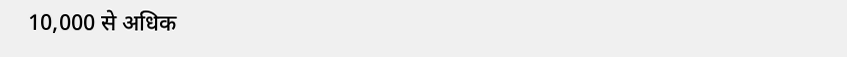10,000 से अधिक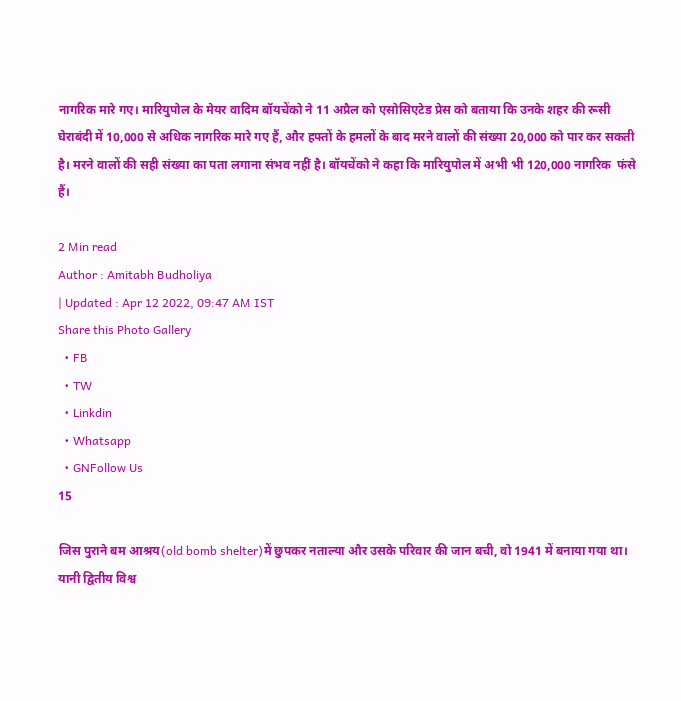नागरिक मारे गए। मारियुपोल के मेयर वादिम बॉयचेंको ने 11 अप्रैल को एसोसिएटेड प्रेस को बताया कि उनके शहर की रूसी घेराबंदी में 10,000 से अधिक नागरिक मारे गए हैं, और हफ्तों के हमलों के बाद मरने वालों की संख्या 20,000 को पार कर सकती है। मरने वालों की सही संख्या का पता लगाना संभव नहीं है। बॉयचेंको ने कहा कि मारियुपोल में अभी भी 120,000 नागरिक  फंसे हैं।

2 Min read
Author : Amitabh Budholiya
| Updated : Apr 12 2022, 09:47 AM IST
Share this Photo Gallery
  • FB
  • TW
  • Linkdin
  • Whatsapp
  • GNFollow Us
15

जिस पुराने बम आश्रय(old bomb shelter)में छुपकर नताल्या और उसके परिवार की जान बची, वो 1941 में बनाया गया था। यानी द्वितीय विश्व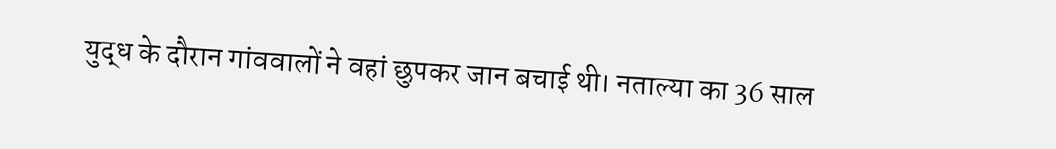युद्ध के दौरान गांववालों ने वहां छुपकर जान बचाई थी। नताल्या का 36 साल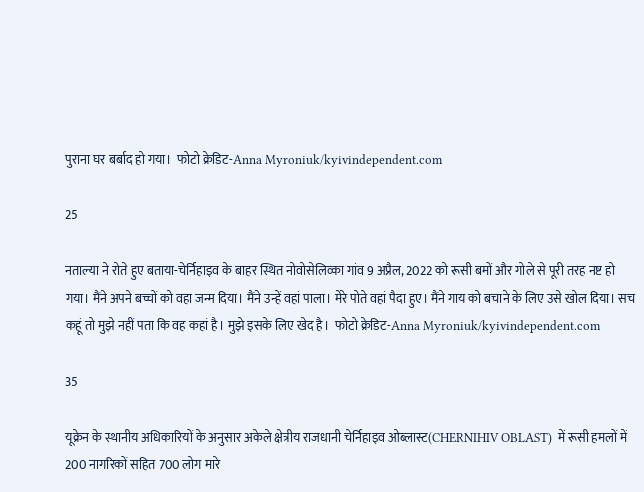पुराना घर बर्बाद हो गया।  फोटो क्रेडिट-Anna Myroniuk/kyivindependent.com

25

नताल्या ने रोते हुए बताया-चेर्निहाइव के बाहर स्थित नोवोसेलिव्का गांव 9 अप्रैल, 2022 को रूसी बमों और गोले से पूरी तरह नष्ट हो गया। मैंने अपने बच्चों को वहा जन्म दिया। मैंने उन्हें वहां पाला। मेरे पोते वहां पैदा हुए। मैंने गाय को बचाने के लिए उसे खोल दिया। सच कहूं तो मुझे नहीं पता कि वह कहां है। मुझे इसके लिए खेद है।  फोटो क्रेडिट-Anna Myroniuk/kyivindependent.com

35

यूक्रेन के स्थानीय अधिकारियों के अनुसार अकेले क्षेत्रीय राजधानी चेर्निहाइव ओब्लास्ट(CHERNIHIV OBLAST)  में रूसी हमलों में 200 नागरिकों सहित 700 लोग मारे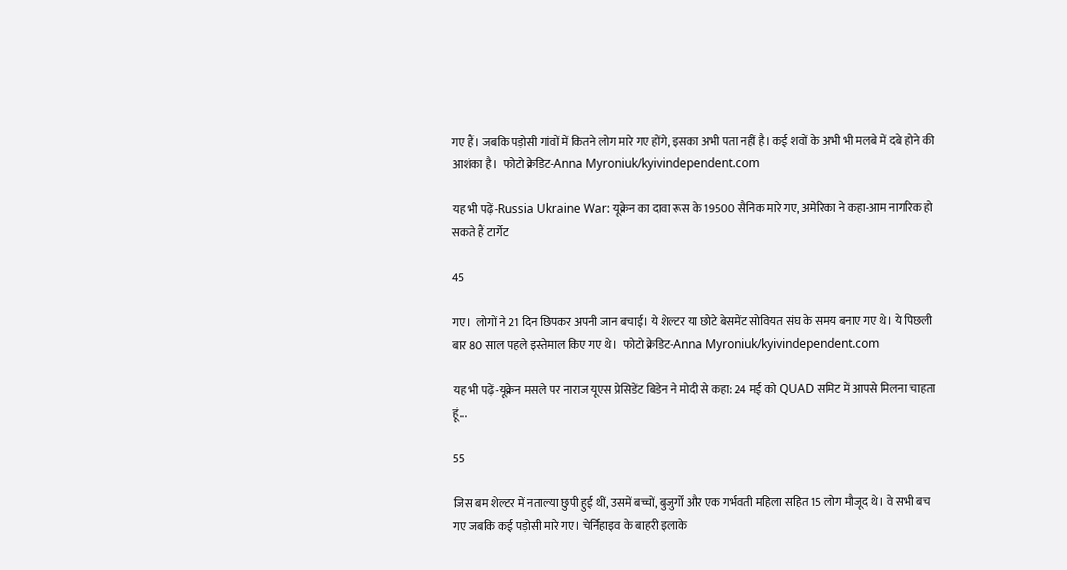गए हैं। जबकि पड़ोसी गांवों में कितने लोग मारे गए होंगे, इसका अभी पता नहीं है। कई शवों के अभी भी मलबे में दबे होने की आशंका है।  फोटो क्रेडिट-Anna Myroniuk/kyivindependent.com

यह भी पढ़ें-Russia Ukraine War: यूक्रेन का दावा रूस के 19500 सैनिक मारे गए, अमेरिका ने कहा-आम नागरिक हो सकते हैं टार्गेट

45

गए।  लोगों ने 21 दिन छिपकर अपनी जान बचाई। ये शेल्टर या छोटे बेसमेंट सोवियत संघ के समय बनाए गए थे। ये पिछली बार 80 साल पहले इस्तेमाल किए गए थे।  फोटो क्रेडिट-Anna Myroniuk/kyivindependent.com

यह भी पढ़ें-यूक्रेन मसले पर नाराज यूएस प्रेसिडेंट बिडेन ने मोदी से कहा: 24 मई को QUAD समिट में आपसे मिलना चाहता हूं...

55

जिस बम शेल्टर में नताल्या छुपी हुई थीं, उसमें बच्चों, बुजुर्गों और एक गर्भवती महिला सहित 15 लोग मौजूद थे। वे सभी बच गए जबकि कई पड़ोसी मारे गए। चेर्निहाइव के बाहरी इलाके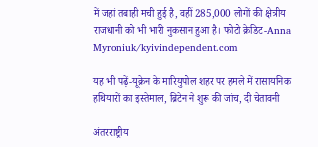में जहां तबाही मची हुई है, वहीं 285,000 लोगों की क्षेत्रीय राजधानी को भी भारी नुकसान हुआ है। फोटो क्रेडिट-Anna Myroniuk/kyivindependent.com

यह भी पढ़ें-यूक्रेन के मारियुपोल शहर पर हमले में रासायनिक हथियारों का इस्तेमाल, ब्रिटेन ने शुरू की जांच, दी चेतावनी

अंतरराष्ट्रीय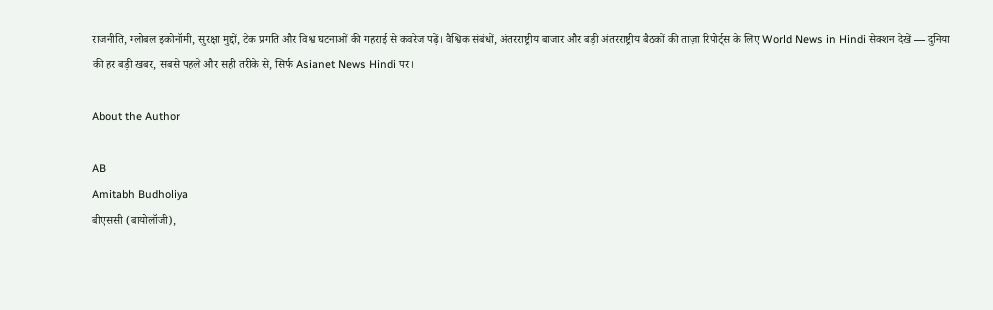राजनीति, ग्लोबल इकोनॉमी, सुरक्षा मुद्दों, टेक प्रगति और विश्व घटनाओं की गहराई से कवरेज पढ़ें। वैश्विक संबंधों, अंतरराष्ट्रीय बाजार और बड़ी अंतरराष्ट्रीय बैठकों की ताज़ा रिपोर्ट्स के लिए World News in Hindi सेक्शन देखें — दुनिया की हर बड़ी खबर, सबसे पहले और सही तरीके से, सिर्फ Asianet News Hindi पर।

About the Author

AB
Amitabh Budholiya
बीएससी (बायोलॉजी),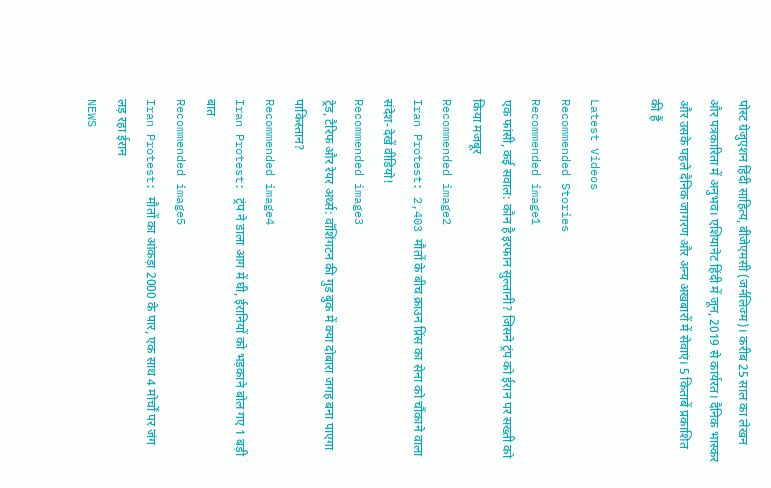पोस्ट ग्रेजुएशन हिंदी साहित्य, बीजेएमसी (जर्नलिज्म)। करीब 25 साल का लेखन और पत्रकारिता में अनुभव। एशियानेट हिंदी में जून, 2019 से कार्यरत। दैनिक भास्कर और उसके पहले दैनिक जागरण और अन्य अखबारों में सेवाएं। 5 किताबें प्रकाशित की हैं

Latest Videos
Recommended Stories
Recommended image1
एक फांसी, कई सवाल: कौन है इरफान सुल्तानी? जिसने ट्रंप को ईरान पर सख्ती को किया मजबूर
Recommended image2
Iran Protest: 2,403 मौतों के बीच क्राउन प्रिंस का सेना को चौंकाने वाला संदेश-देखें वीडियो!
Recommended image3
ट्रेड, टैरिफ और रेयर अर्थ्स: वॉशिंगटन की गुड बुक में क्या दोबारा जगह बना पाएगा पाकिस्तान?
Recommended image4
Iran Protest: ट्रंप ने डाला आग में घी, ईरानियों को भड़काने बोल गए 1 बड़ी बात
Recommended image5
Iran Protest: मौतों का आंकड़ा 2000 के पार, एक साथ 4 मोर्चों पर जंग लड़ रहा ईरान
NEWS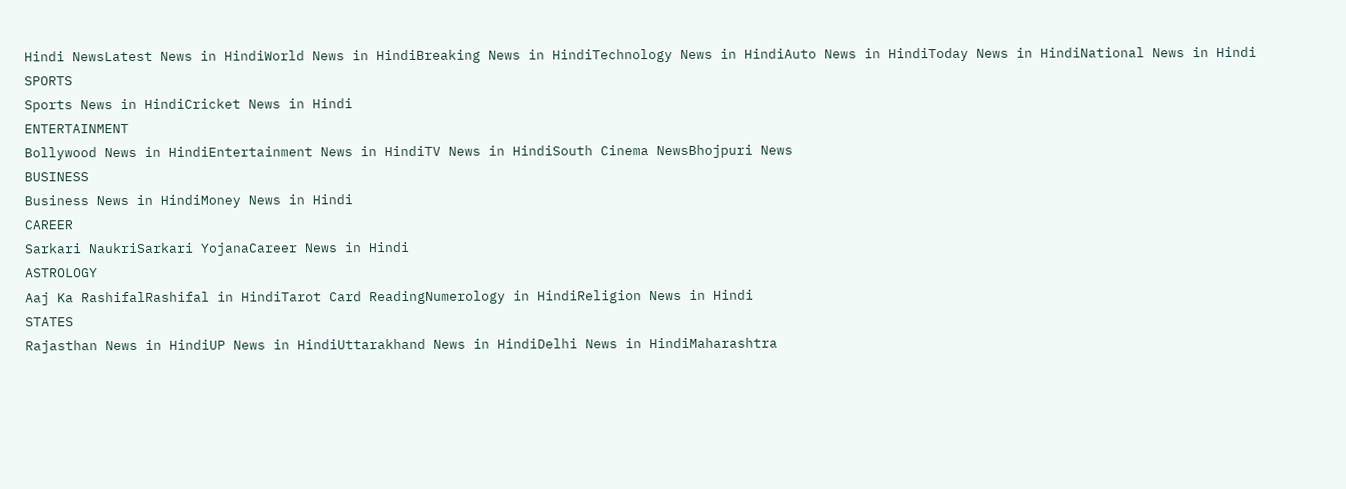Hindi NewsLatest News in HindiWorld News in HindiBreaking News in HindiTechnology News in HindiAuto News in HindiToday News in HindiNational News in Hindi
SPORTS
Sports News in HindiCricket News in Hindi
ENTERTAINMENT
Bollywood News in HindiEntertainment News in HindiTV News in HindiSouth Cinema NewsBhojpuri News
BUSINESS
Business News in HindiMoney News in Hindi
CAREER
Sarkari NaukriSarkari YojanaCareer News in Hindi
ASTROLOGY
Aaj Ka RashifalRashifal in HindiTarot Card ReadingNumerology in HindiReligion News in Hindi
STATES
Rajasthan News in HindiUP News in HindiUttarakhand News in HindiDelhi News in HindiMaharashtra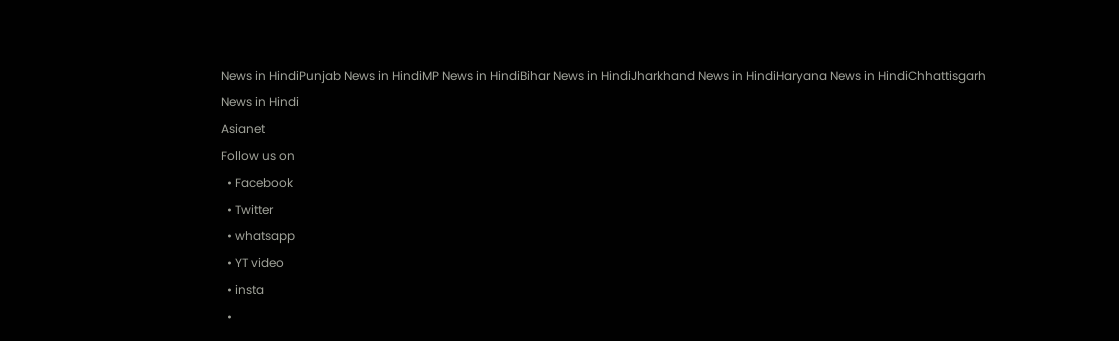News in HindiPunjab News in HindiMP News in HindiBihar News in HindiJharkhand News in HindiHaryana News in HindiChhattisgarh News in Hindi
Asianet
Follow us on
  • Facebook
  • Twitter
  • whatsapp
  • YT video
  • insta
  •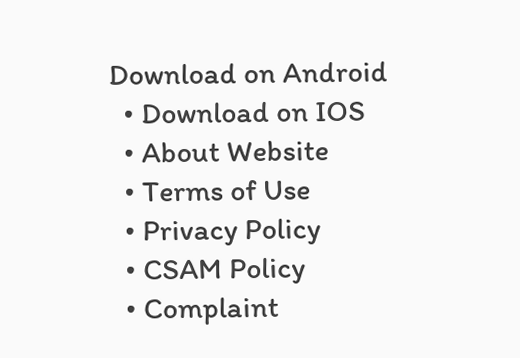Download on Android
  • Download on IOS
  • About Website
  • Terms of Use
  • Privacy Policy
  • CSAM Policy
  • Complaint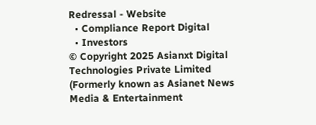Redressal - Website
  • Compliance Report Digital
  • Investors
© Copyright 2025 Asianxt Digital Technologies Private Limited (Formerly known as Asianet News Media & Entertainment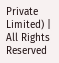Private Limited) | All Rights Reserved